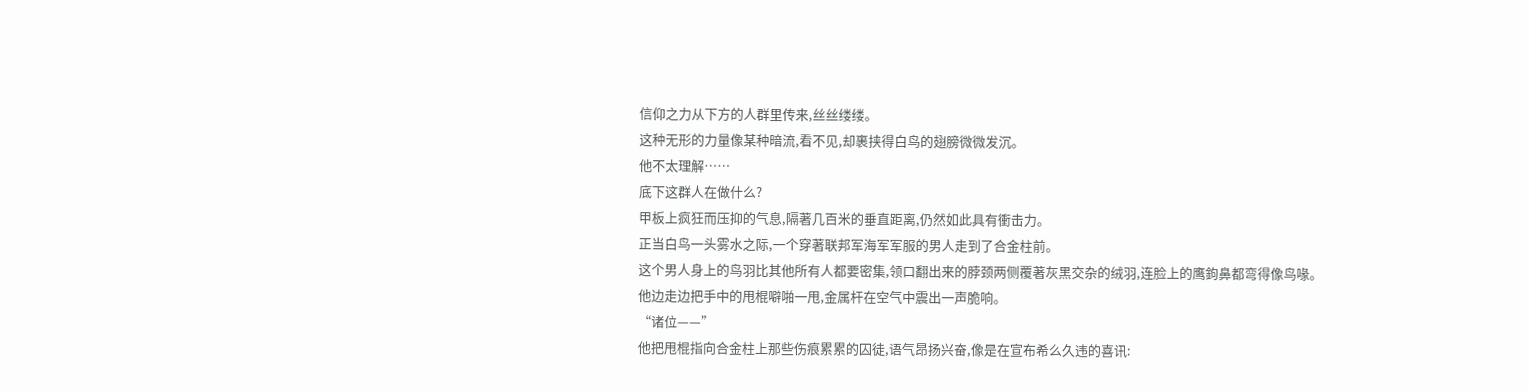信仰之力从下方的人群里传来,丝丝缕缕。
这种无形的力量像某种暗流,看不见,却裹挟得白鸟的翅膀微微发沉。
他不太理解……
底下这群人在做什么?
甲板上疯狂而压抑的气息,隔著几百米的垂直距离,仍然如此具有衝击力。
正当白鸟一头雾水之际,一个穿著联邦军海军军服的男人走到了合金柱前。
这个男人身上的鸟羽比其他所有人都要密集,领口翻出来的脖颈两侧覆著灰黑交杂的绒羽,连脸上的鹰鉤鼻都弯得像鸟喙。
他边走边把手中的甩棍噼啪一甩,金属杆在空气中震出一声脆响。
“诸位——”
他把甩棍指向合金柱上那些伤痕累累的囚徒,语气昂扬兴奋,像是在宣布希么久违的喜讯: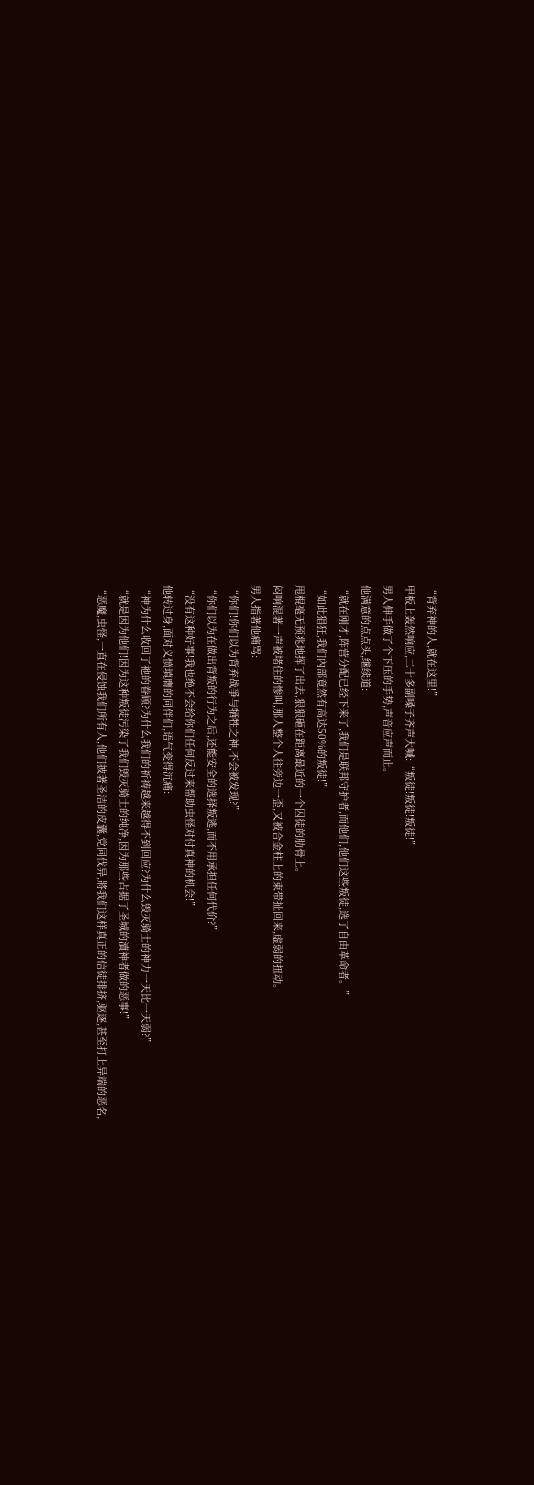“背弃神的人,就在这里!”
甲板上轰然响应,二十多副嗓子齐声大喊:“叛徒!叛徒!叛徒!”
男人伸手做了个下压的手势,声音应声而止。
他满意的点点头,继续道:
“就在刚才,阵营分配已经下来了,我们是联邦守护者,而他们,他们这些叛徒,选了自由革命者。”
“如此猖狂,我们內部竟然有高达50%的叛徒!”
甩棍毫无预兆地挥了出去,狠狠砸在距离最近的一个囚徒的肋骨上。
闷响混著一声被堵住的惨叫,那人整个人往旁边一歪,又被合金柱上的束带扯回来,虚弱的扭动。
男人指著他痛骂:
“你们!你们以为背弃战爭与牺牲之神,不会被发现?”
“你们以为在做出背叛的行为之后,还能安全的选择叛逃,而不用承担任何代价?”
“没有这种好事!我也绝不会给你们任何反过来帮助虫怪对付真神的机会!”
他转过身,面对义愤填膺的同伴们,语气变得沉痛:
“神为什么收回了祂的眷顾?为什么我们的祈祷越来越得不到回应?为什么毁灭骑士的神力一天比一天弱?”
“就是因为他们!因为这种叛徒污染了我们毁灭骑士的纯净,因为那些占据了圣城的瀆神者做的恶事!”
“恶魔,虫怪,一直在侵蚀我们所有人,他们披著圣洁的皮囊,党同伐异,將我们这样真正的信徒排挤,驱逐,甚至打上异端的恶名,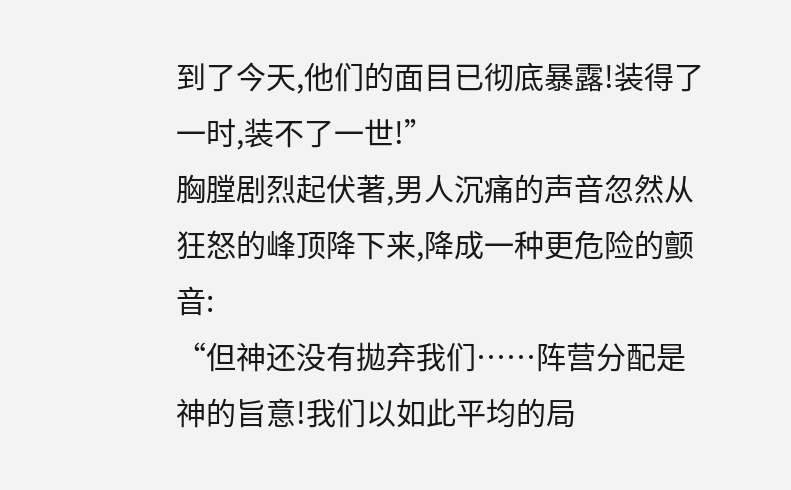到了今天,他们的面目已彻底暴露!装得了一时,装不了一世!”
胸膛剧烈起伏著,男人沉痛的声音忽然从狂怒的峰顶降下来,降成一种更危险的颤音:
“但神还没有拋弃我们……阵营分配是神的旨意!我们以如此平均的局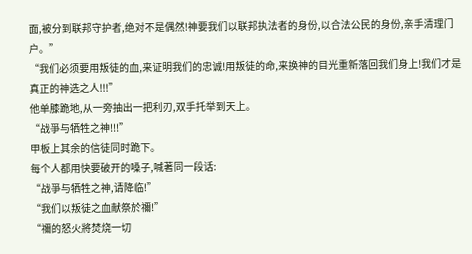面,被分到联邦守护者,绝对不是偶然!神要我们以联邦执法者的身份,以合法公民的身份,亲手清理门户。”
“我们必须要用叛徒的血,来证明我们的忠诚!用叛徒的命,来换神的目光重新落回我们身上!我们才是真正的神选之人!!!”
他单膝跪地,从一旁抽出一把利刃,双手托举到天上。
“战爭与牺牲之神!!!”
甲板上其余的信徒同时跪下。
每个人都用快要破开的嗓子,喊著同一段话:
“战爭与牺牲之神,请降临!”
“我们以叛徒之血献祭於禰!”
“禰的怒火將焚烧一切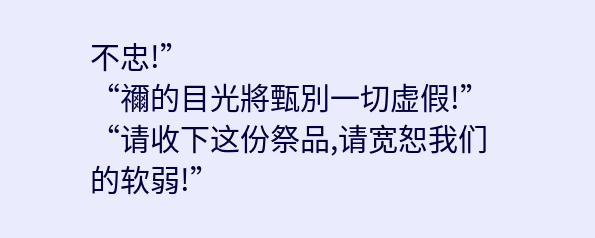不忠!”
“禰的目光將甄別一切虚假!”
“请收下这份祭品,请宽恕我们的软弱!”